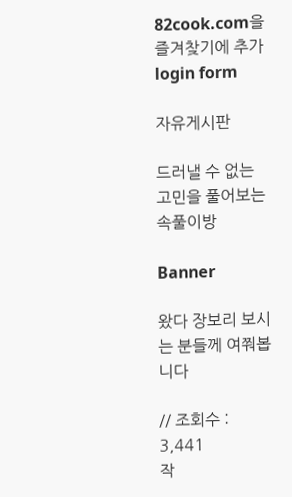82cook.com을 즐겨찾기에 추가
login form

자유게시판

드러낼 수 없는 고민을 풀어보는 속풀이방

Banner

왔다 장보리 보시는 분들께 여쭤봅니다

// 조회수 : 3,441
작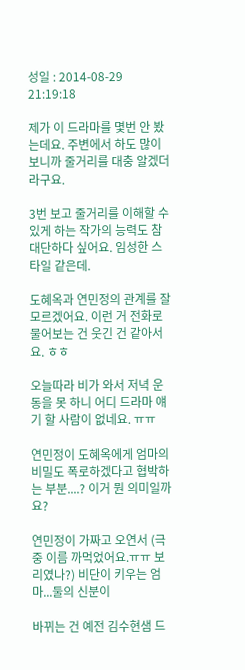성일 : 2014-08-29 21:19:18

제가 이 드라마를 몇번 안 봤는데요. 주변에서 하도 많이 보니까 줄거리를 대충 알겠더라구요.

3번 보고 줄거리를 이해할 수 있게 하는 작가의 능력도 참 대단하다 싶어요. 임성한 스타일 같은데.

도혜옥과 연민정의 관계를 잘 모르겠어요. 이런 거 전화로 물어보는 건 웃긴 건 같아서요. ㅎㅎ

오늘따라 비가 와서 저녁 운동을 못 하니 어디 드라마 얘기 할 사람이 없네요. ㅠㅠ

연민정이 도혜옥에게 엄마의 비밀도 폭로하겠다고 협박하는 부분....? 이거 뭔 의미일까요?

연민정이 가짜고 오연서 (극중 이름 까먹었어요.ㅠㅠ 보리였나?) 비단이 키우는 엄마...둘의 신분이

바뀌는 건 예전 김수현샘 드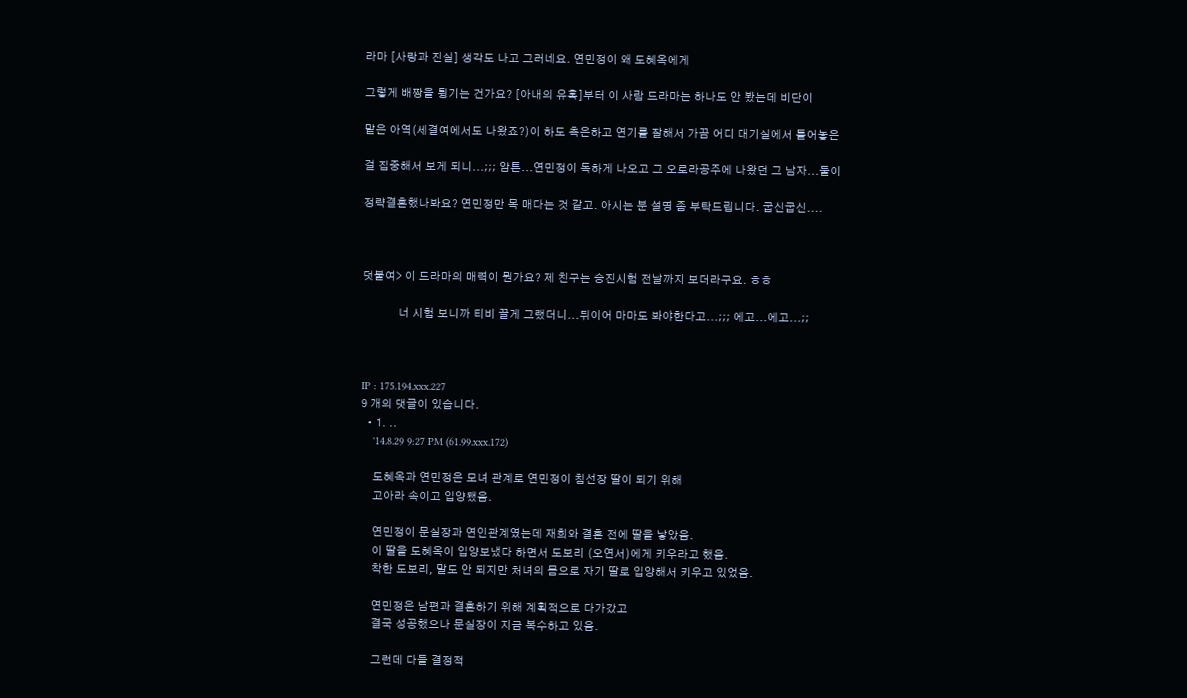라마 [사랑과 진실] 생각도 나고 그러네요. 연민정이 왜 도혜옥에게

그렇게 배짱을 튕기는 건가요? [아내의 유혹]부터 이 사람 드라마는 하나도 안 봤는데 비단이

맡은 아역(세결여에서도 나왔죠?)이 하도 측은하고 연기를 잘해서 가끔 어디 대기실에서 틀어놓은

걸 집중해서 보게 되니...;;; 암튼...연민정이 독하게 나오고 그 오로라공주에 나왔던 그 남자...둘이

정략결혼했나봐요? 연민정만 목 매다는 것 같고. 아시는 분 설명 좀 부탁드립니다. 굽신굽신....



덧붙여> 이 드라마의 매력이 뭔가요? 제 친구는 승진시험 전날까지 보더라구요. ㅎㅎ

            너 시험 보니까 티비 끌게 그랬더니...뒤이어 마마도 봐야한다고...;;; 에고...에고...;;



IP : 175.194.xxx.227
9 개의 댓글이 있습니다.
  • 1. ..
    '14.8.29 9:27 PM (61.99.xxx.172)

    도혜옥과 연민정은 모녀 관계로 연민정이 침선장 딸이 되기 위해
    고아라 속이고 입양됐음.

    연민정이 문실장과 연인관계였는데 재희와 결혼 전에 딸을 낳았음.
    이 딸을 도혜옥이 입양보냈다 하면서 도보리 (오연서)에게 키우라고 했음.
    착한 도보리, 말도 안 되지만 처녀의 몸으로 자기 딸로 입양해서 키우고 있었음.

    연민정은 남편과 결혼하기 위해 계획적으로 다가갔고
    결국 성공했으나 문실장이 지금 복수하고 있음.

    그런데 다들 결정적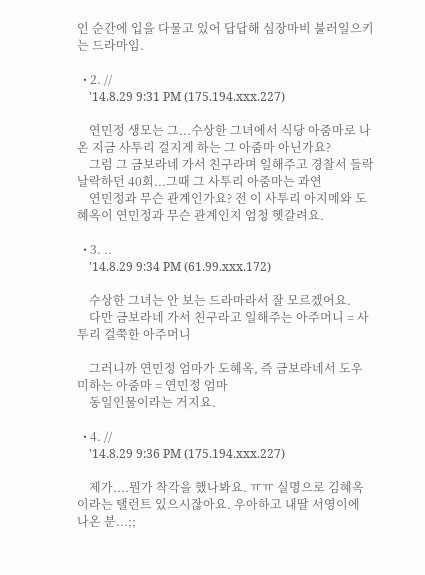인 순간에 입을 다물고 있어 답답해 심장마비 불러일으키는 드라마임.

  • 2. //
    '14.8.29 9:31 PM (175.194.xxx.227)

    연민정 생모는 그...수상한 그녀에서 식당 아줌마로 나온 지금 사투리 걸지게 하는 그 아줌마 아닌가요?
    그럼 그 금보라네 가서 친구라며 일해주고 경찰서 들락날락하던 40회...그때 그 사투리 아줌마는 과연
    연민정과 무슨 관계인가요? 전 이 사투리 아지메와 도혜옥이 연민정과 무슨 관계인지 엄청 헷갈려요.

  • 3. ..
    '14.8.29 9:34 PM (61.99.xxx.172)

    수상한 그녀는 안 보는 드라마라서 잘 모르겠어요.
    다만 금보라네 가서 친구라고 일해주는 아주머니 = 사투리 걸쭉한 아주머니

    그러니까 연민정 엄마가 도혜옥, 즉 금보라네서 도우미하는 아줌마 = 연민정 엄마
    동일인물이라는 거지요.

  • 4. //
    '14.8.29 9:36 PM (175.194.xxx.227)

    제가....뭔가 착각을 했나봐요. ㅠㅠ 실명으로 김혜옥이라는 탤런트 있으시잖아요. 우아하고 내딸 서영이에 나온 분...;;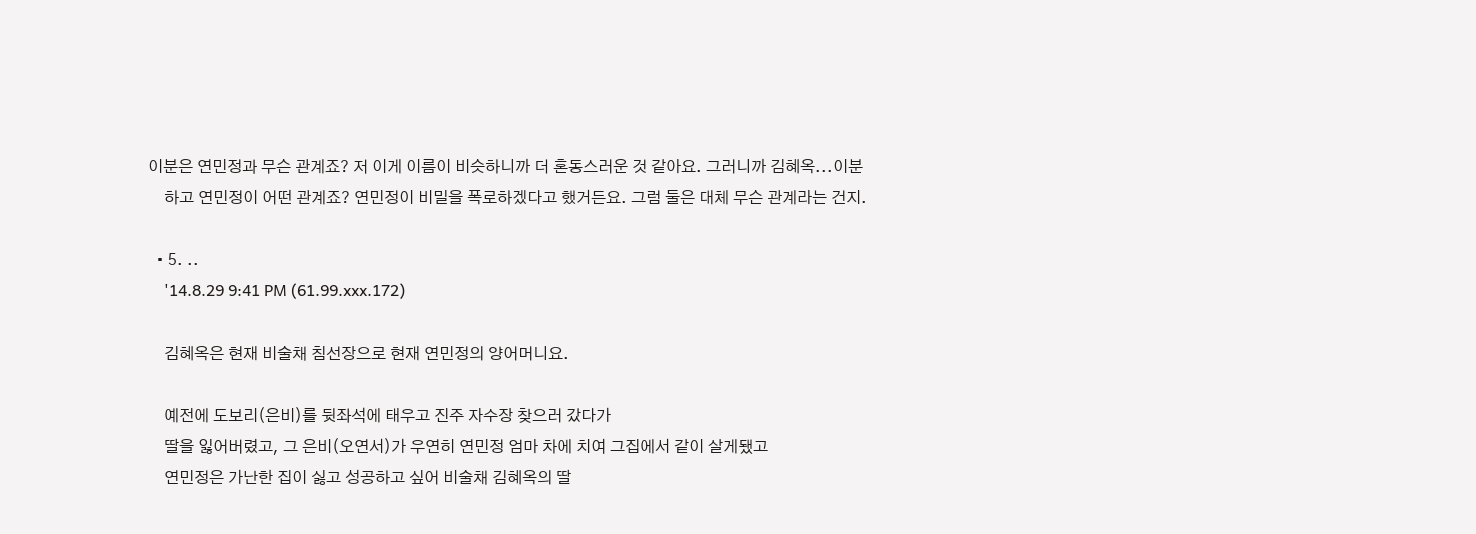이분은 연민정과 무슨 관계죠? 저 이게 이름이 비슷하니까 더 혼동스러운 것 같아요. 그러니까 김혜옥...이분
    하고 연민정이 어떤 관계죠? 연민정이 비밀을 폭로하겠다고 했거든요. 그럼 둘은 대체 무슨 관계라는 건지.

  • 5. ..
    '14.8.29 9:41 PM (61.99.xxx.172)

    김혜옥은 현재 비술채 침선장으로 현재 연민정의 양어머니요.

    예전에 도보리(은비)를 뒷좌석에 태우고 진주 자수장 찾으러 갔다가
    딸을 잃어버렸고, 그 은비(오연서)가 우연히 연민정 엄마 차에 치여 그집에서 같이 살게됐고
    연민정은 가난한 집이 싫고 성공하고 싶어 비술채 김혜옥의 딸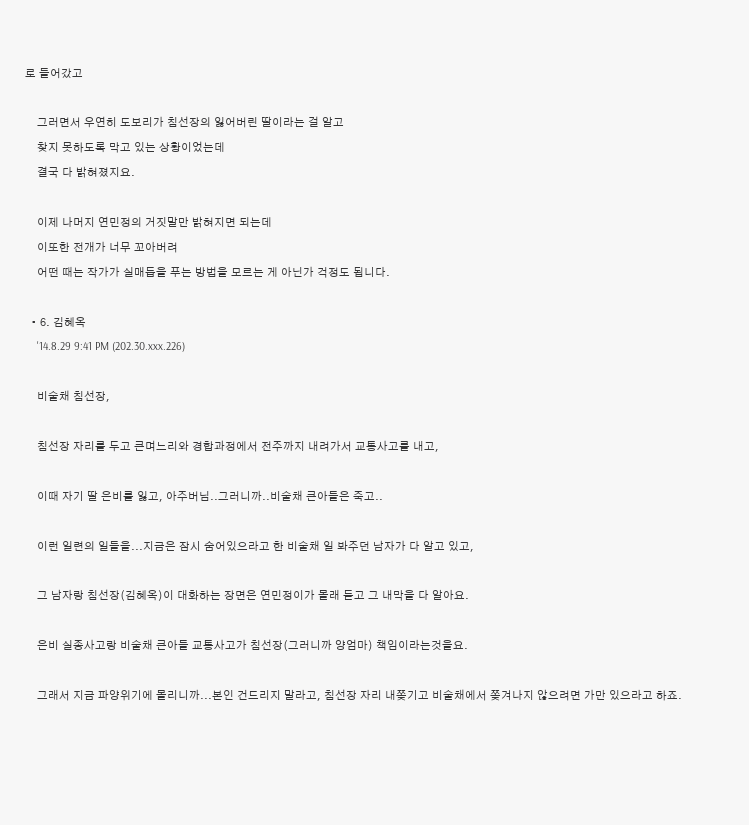로 들어갔고

    그러면서 우연히 도보리가 침선장의 잃어버린 딸이라는 걸 알고
    찾지 못하도록 막고 있는 상황이었는데
    결국 다 밝혀졌지요.

    이제 나머지 연민정의 거짓말만 밝혀지면 되는데
    이또한 전개가 너무 꼬아버려
    어떤 때는 작가가 실매듭을 푸는 방법을 모르는 게 아닌가 걱정도 됩니다.

  • 6. 김혜옥
    '14.8.29 9:41 PM (202.30.xxx.226)

    비술채 침선장,

    침선장 자리를 두고 큰며느리와 경합과정에서 전주까지 내려가서 교통사고를 내고,

    이때 자기 딸 은비를 잃고, 아주버님..그러니까..비술채 큰아들은 죽고..

    이런 일련의 일들을...지금은 잠시 숨어있으라고 한 비술채 일 봐주던 남자가 다 알고 있고,

    그 남자랑 침선장(김혜옥)이 대화하는 장면은 연민정이가 몰래 듣고 그 내막을 다 알아요.

    은비 실종사고랑 비술채 큰아들 교통사고가 침선장(그러니까 양엄마) 책임이라는것을요.

    그래서 지금 파양위기에 몰리니까...본인 건드리지 말라고, 침선장 자리 내쫒기고 비술채에서 쫒겨나지 않으려면 가만 있으라고 하죠.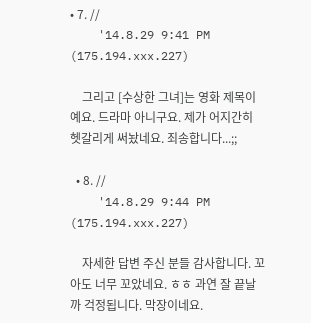• 7. //
    '14.8.29 9:41 PM (175.194.xxx.227)

    그리고 [수상한 그녀]는 영화 제목이예요. 드라마 아니구요. 제가 어지간히 헷갈리게 써놨네요. 죄송합니다...;;

  • 8. //
    '14.8.29 9:44 PM (175.194.xxx.227)

    자세한 답변 주신 분들 감사합니다. 꼬아도 너무 꼬았네요. ㅎㅎ 과연 잘 끝날까 걱정됩니다. 막장이네요.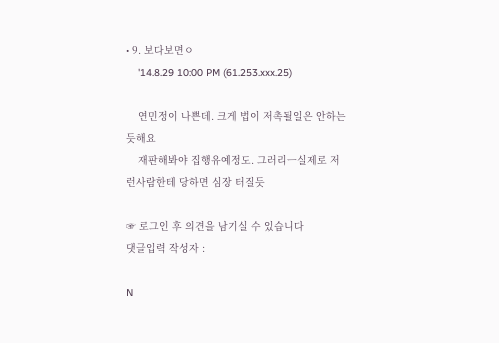• 9. 보다보면ㅇ
    '14.8.29 10:00 PM (61.253.xxx.25)

    연민정이 나쁜데. 크게 법이 저촉될일은 안하는듯해요
    재판해봐야 집행유예정도. 그러리ㅡ실제로 저런사람한테 당하면 심장 터질듯

☞ 로그인 후 의견을 남기실 수 있습니다
댓글입력 작성자 :

N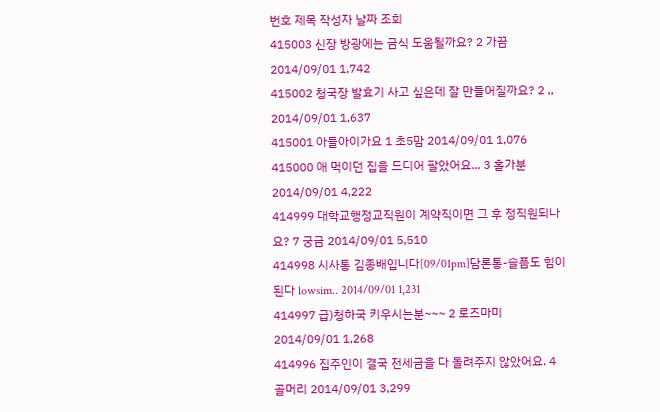번호 제목 작성자 날짜 조회
415003 신장 방광에는 금식 도움될까요? 2 가끔 2014/09/01 1,742
415002 청국장 발효기 사고 싶은데 잘 만들어질까요? 2 ,, 2014/09/01 1,637
415001 아들아이가요 1 초5맘 2014/09/01 1,076
415000 애 먹이던 집을 드디어 팔았어요... 3 홀가분 2014/09/01 4,222
414999 대학교행정교직원이 계약직이면 그 후 정직원되나요? 7 궁금 2014/09/01 5,510
414998 시사통 김종배입니다[09/01pm]담론통-슬픔도 힘이 된다 lowsim.. 2014/09/01 1,231
414997 급)청하국 키우시는분~~~ 2 로즈마미 2014/09/01 1,268
414996 집주인이 결국 전세금을 다 돌려주지 않았어요. 4 골머리 2014/09/01 3,299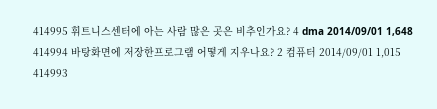414995 휘트니스센터에 아는 사람 많은 곳은 비추인가요? 4 dma 2014/09/01 1,648
414994 바탕화면에 저장한프로그램 어떻게 지우나요? 2 컴퓨터 2014/09/01 1,015
414993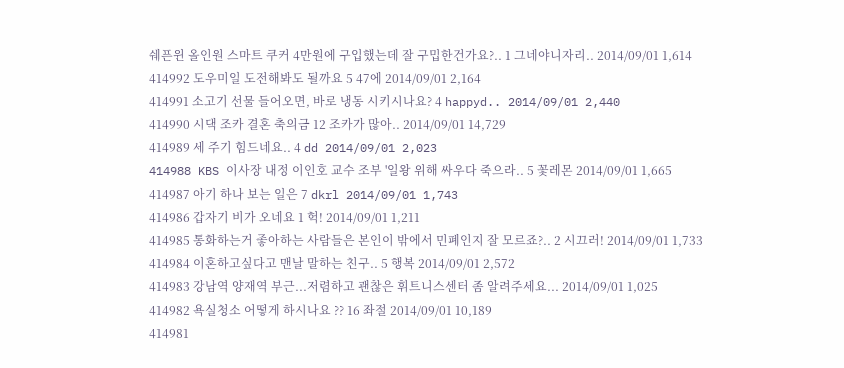쉐픈윈 올인원 스마트 쿠커 4만원에 구입했는데 잘 구밉한건가요?.. 1 그네야니자리.. 2014/09/01 1,614
414992 도우미일 도전해봐도 될까요 5 47에 2014/09/01 2,164
414991 소고기 선물 들어오면, 바로 냉동 시키시나요? 4 happyd.. 2014/09/01 2,440
414990 시댁 조카 결혼 축의금 12 조카가 많아.. 2014/09/01 14,729
414989 세 주기 힘드네요.. 4 dd 2014/09/01 2,023
414988 KBS 이사장 내정 이인호 교수 조부 '일왕 위해 싸우다 죽으라.. 5 꽃레몬 2014/09/01 1,665
414987 아기 하나 보는 일은 7 dkrl 2014/09/01 1,743
414986 갑자기 비가 오네요 1 헉! 2014/09/01 1,211
414985 통화하는거 좋아하는 사람들은 본인이 밖에서 민폐인지 잘 모르죠?.. 2 시끄러! 2014/09/01 1,733
414984 이혼하고싶다고 맨날 말하는 친구.. 5 행복 2014/09/01 2,572
414983 강남역 양재역 부근...저렴하고 괜찮은 휘트니스센터 좀 알려주세요... 2014/09/01 1,025
414982 욕실청소 어떻게 하시나요 ?? 16 좌절 2014/09/01 10,189
414981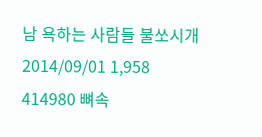남 욕하는 사람들 불쏘시개 2014/09/01 1,958
414980 뼈속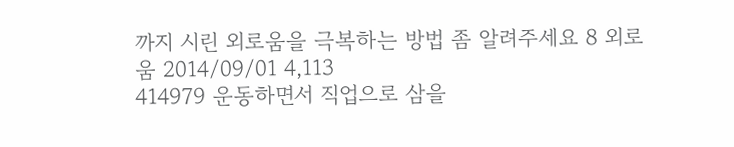까지 시린 외로움을 극복하는 방법 좀 알려주세요 8 외로움 2014/09/01 4,113
414979 운동하면서 직업으로 삼을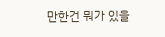만한건 뭐가 있을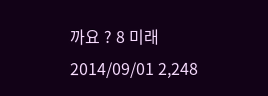까요 ? 8 미래 2014/09/01 2,248